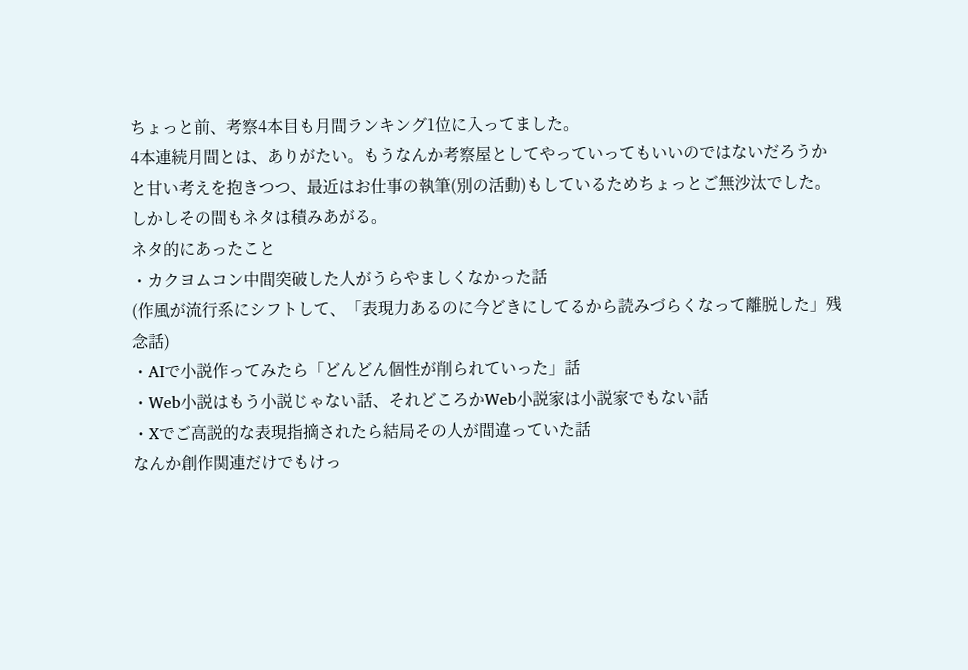ちょっと前、考察4本目も月間ランキング1位に入ってました。
4本連続月間とは、ありがたい。もうなんか考察屋としてやっていってもいいのではないだろうかと甘い考えを抱きつつ、最近はお仕事の執筆(別の活動)もしているためちょっとご無沙汰でした。
しかしその間もネタは積みあがる。
ネタ的にあったこと
・カクヨムコン中間突破した人がうらやましくなかった話
(作風が流行系にシフトして、「表現力あるのに今どきにしてるから読みづらくなって離脱した」残念話)
・AIで小説作ってみたら「どんどん個性が削られていった」話
・Web小説はもう小説じゃない話、それどころかWeb小説家は小説家でもない話
・Xでご高説的な表現指摘されたら結局その人が間違っていた話
なんか創作関連だけでもけっ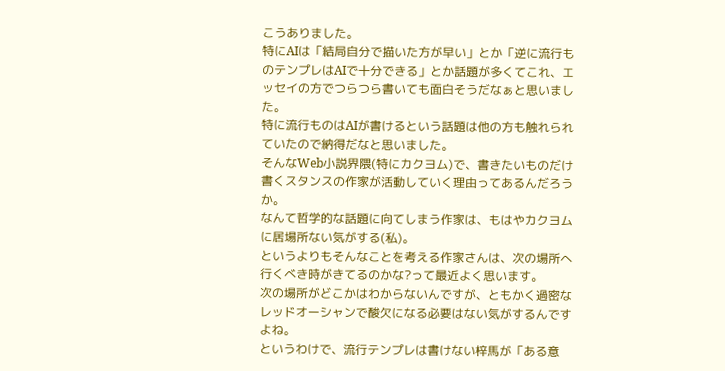こうありました。
特にAIは「結局自分で描いた方が早い」とか「逆に流行ものテンプレはAIで十分できる」とか話題が多くてこれ、エッセイの方でつらつら書いても面白そうだなぁと思いました。
特に流行ものはAIが書けるという話題は他の方も触れられていたので納得だなと思いました。
そんなWeb小説界隈(特にカクヨム)で、書きたいものだけ書くスタンスの作家が活動していく理由ってあるんだろうか。
なんて哲学的な話題に向てしまう作家は、もはやカクヨムに居場所ない気がする(私)。
というよりもそんなことを考える作家さんは、次の場所へ行くべき時がきてるのかな?って最近よく思います。
次の場所がどこかはわからないんですが、ともかく過密なレッドオーシャンで酸欠になる必要はない気がするんですよね。
というわけで、流行テンプレは書けない梓馬が「ある意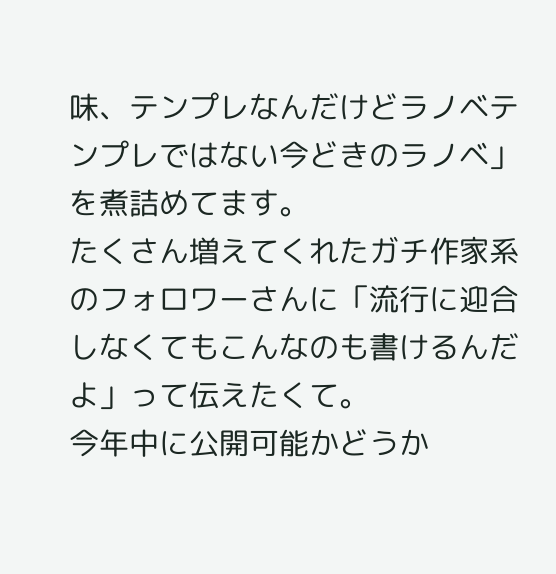味、テンプレなんだけどラノベテンプレではない今どきのラノベ」を煮詰めてます。
たくさん増えてくれたガチ作家系のフォロワーさんに「流行に迎合しなくてもこんなのも書けるんだよ」って伝えたくて。
今年中に公開可能かどうか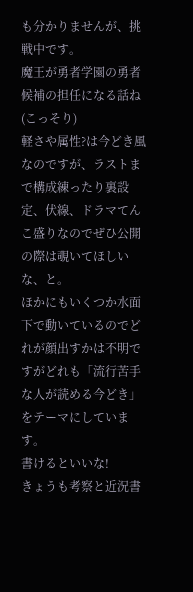も分かりませんが、挑戦中です。
魔王が勇者学園の勇者候補の担任になる話ね(こっそり)
軽さや属性?は今どき風なのですが、ラストまで構成練ったり裏設定、伏線、ドラマてんこ盛りなのでぜひ公開の際は覗いてほしいな、と。
ほかにもいくつか水面下で動いているのでどれが顔出すかは不明ですがどれも「流行苦手な人が読める今どき」をテーマにしています。
書けるといいな!
きょうも考察と近況書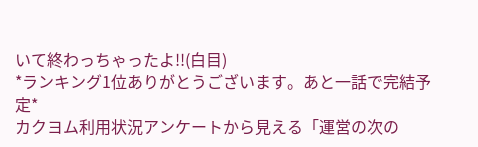いて終わっちゃったよ!!(白目)
*ランキング1位ありがとうございます。あと一話で完結予定*
カクヨム利用状況アンケートから見える「運営の次の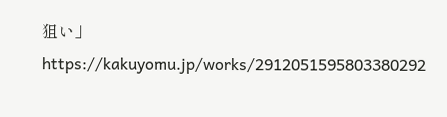狙い」https://kakuyomu.jp/works/2912051595803380292